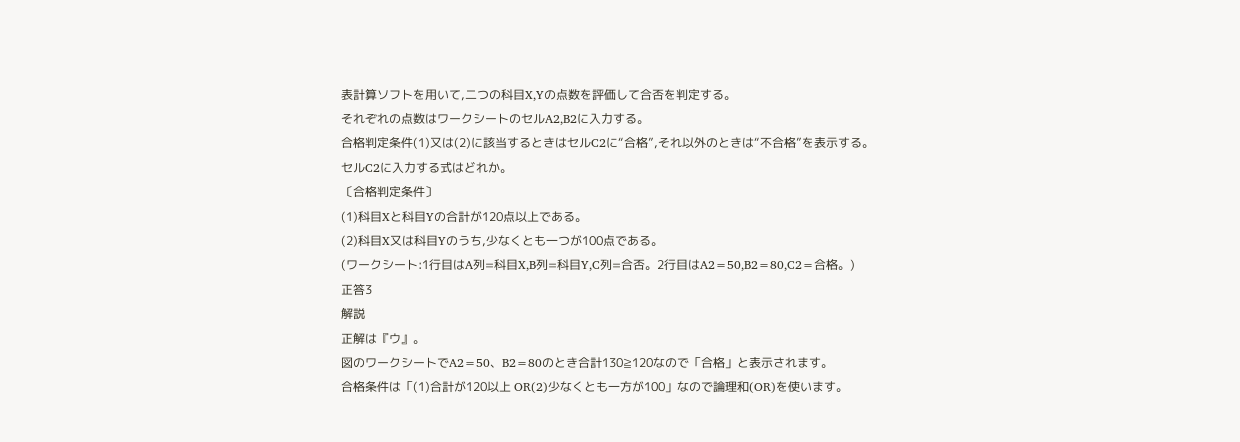表計算ソフトを用いて,二つの科目X,Yの点数を評価して合否を判定する。
それぞれの点数はワークシートのセルA2,B2に入力する。
合格判定条件(1)又は(2)に該当するときはセルC2に“合格”,それ以外のときは“不合格”を表示する。
セルC2に入力する式はどれか。
〔合格判定条件〕
(1)科目Xと科目Yの合計が120点以上である。
(2)科目X又は科目Yのうち,少なくとも一つが100点である。
(ワークシート:1行目はA列=科目X,B列=科目Y,C列=合否。2行目はA2=50,B2=80,C2=合格。)
正答3
解説
正解は『ウ』。
図のワークシートでA2=50、B2=80のとき合計130≧120なので「合格」と表示されます。
合格条件は「(1)合計が120以上 OR(2)少なくとも一方が100」なので論理和(OR)を使います。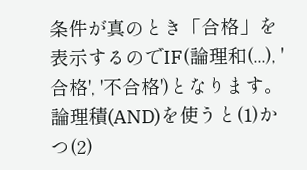条件が真のとき「合格」を表示するのでIF(論理和(...), '合格', '不合格')となります。
論理積(AND)を使うと(1)かつ(2)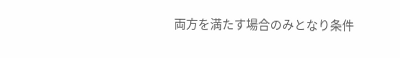両方を満たす場合のみとなり条件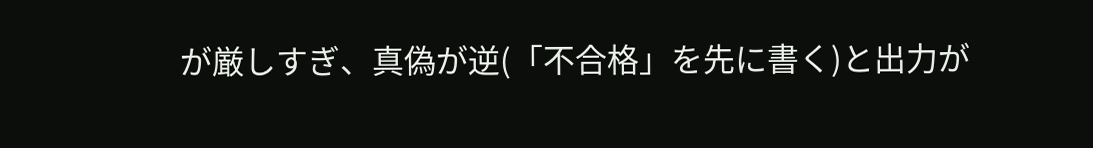が厳しすぎ、真偽が逆(「不合格」を先に書く)と出力が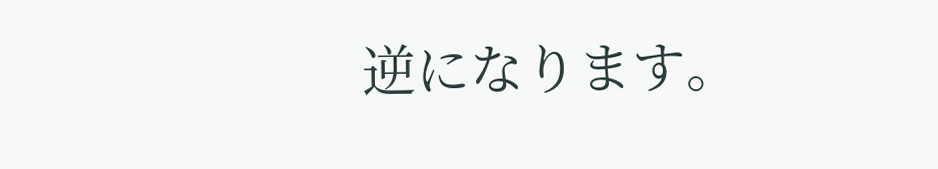逆になります。